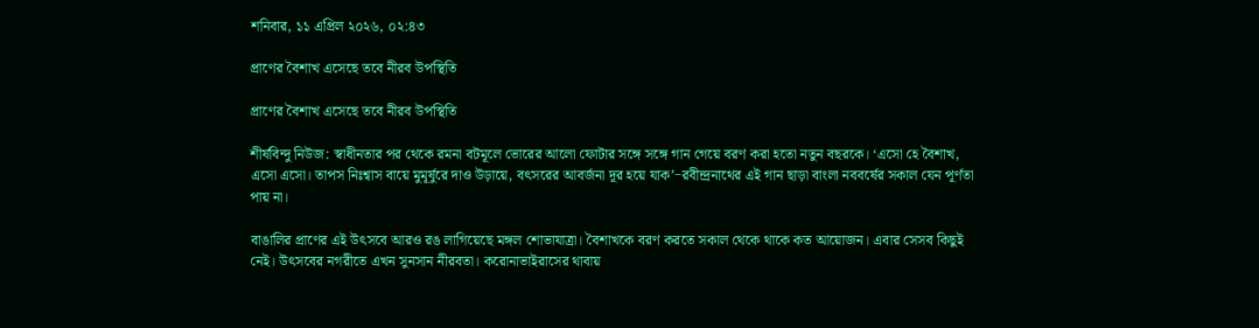শনিবার, ১১ এপ্রিল ২০২৬, ০২:৪৩

প্রাণের বৈশাখ এসেছে তবে নীরব উপস্থিতি

প্রাণের বৈশাখ এসেছে তবে নীরব উপস্থিতি

শীর্ষবিন্দু নিউজ: স্বাধীনতার পর থেকে রমনা বটমূলে ভোরের আলো ফোটার সঙ্গে সঙ্গে গান গেয়ে বরণ করা হতো নতুন বছরকে। ‘এসো হে বৈশাখ, এসো এসো। তাপস নিঃশ্বাস বায়ে মুমূর্ষুরে দাও উড়ায়ে, বৎসরের আবর্জনা দূর হয়ে যাক’−রবীন্দ্রনাথের এই গান ছাড়া বাংলা নববর্ষের সকাল যেন পূর্ণতা পায় না।

বাঙালির প্রাণের এই উৎসবে আরও রঙ লাগিয়েছে মঙ্গল শোভাযাত্রা। বৈশাখকে বরণ করতে সকাল থেকে থাকে কত আয়োজন। এবার সেসব কিছুই নেই। উৎসবের নগরীতে এখন সুনসান নীরবতা। করোনাভাইরাসের থাবায়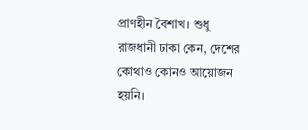প্রাণহীন বৈশাখ। শুধু রাজধানী ঢাকা কেন, দেশের কোথাও কোনও আয়োজন হয়নি।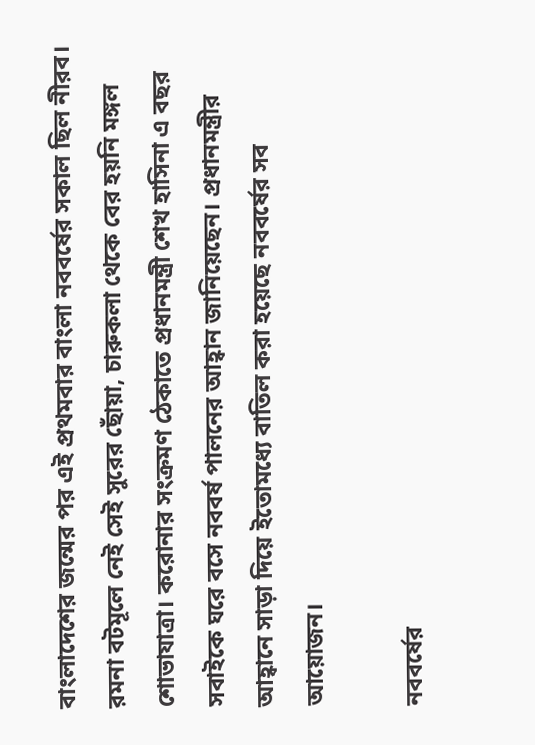বাংলাদেশের জন্মের পর এই প্রথমবার বাংলা নববর্ষের সকাল ছিল নীরব। রমনা বটমূলে নেই সেই সুরের ছোঁয়া‌, চারুকলা থেকে বের হয়নি মঙ্গল শোভাযাত্রা। করোনার সংক্রমণ ঠেকাতে প্রধানমন্ত্রী শেখ হাসিনা এ বছর সবাইকে ঘরে বসে নববর্ষ পালনের আহ্বান জানিয়েছেন। প্রধানমন্ত্রীর আহ্বানে সাড়া দিয়ে ইতোমধ্যে বাতিল করা হয়েছে নববর্ষের সব আয়োজন।

নববর্ষের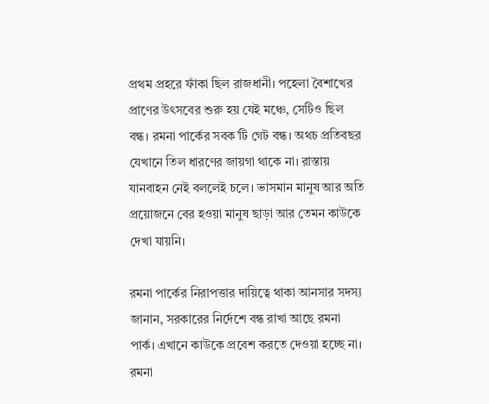প্রথম প্রহরে ফাঁকা ছিল রাজধানী। পহেলা বৈশাখের প্রাণের উৎসবের শুরু হয় যেই মঞ্চে, সেটিও ছিল বন্ধ। রমনা পার্কের সবক’টি গেট বন্ধ। অথচ প্রতিবছর যেখানে তিল ধারণের জায়গা থাকে না। রাস্তায় যানবাহন নেই বললেই চলে। ভাসমান মানুষ আর অতি প্রয়োজনে বের হওয়া মানুষ ছাড়া আর তেমন কাউকে দেখা যায়নি।

রমনা পার্কের নিরাপত্তার দায়িত্বে থাকা আনসার সদস্য জানান, সরকারের নির্দেশে বন্ধ রাখা আছে রমনা পার্ক। এখানে কাউকে প্রবেশ করতে দেওয়া হচ্ছে না। রমনা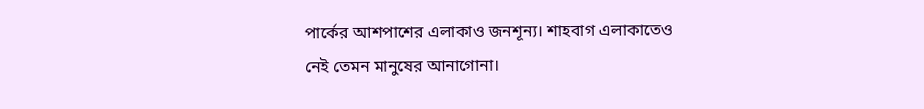পার্কের আশপাশের এলাকাও জনশূন্য। শাহবাগ এলাকাতেও নেই তেমন মানুষের আনাগোনা।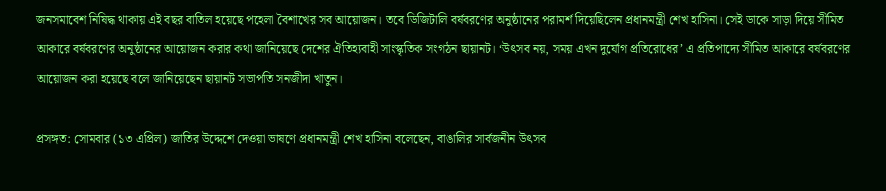জনসমাবেশ নিষিদ্ধ থাকায় এই বছর বাতিল হয়েছে পহেলা বৈশাখের সব আয়োজন। তবে ডিজিটালি বর্ষবরণের অনুষ্ঠানের পরামর্শ দিয়েছিলেন প্রধানমন্ত্রী শেখ হাসিনা। সেই ডাকে সাড়া দিয়ে সীমিত আকারে বর্ষবরণের অনুষ্ঠানের আয়োজন করার কথা জানিয়েছে দেশের ঐতিহ্যবাহী সাংস্কৃতিক সংগঠন ছায়ানট। ‘উৎসব নয়, সময় এখন দুর্যোগ প্রতিরোধের’ এ প্রতিপাদ্যে সীমিত আকারে বর্ষবরণের আয়োজন করা হয়েছে বলে জানিয়েছেন ছায়ানট সভাপতি সনজীদা খাতুন।

প্রসঙ্গত: সোমবার (১৩ এপ্রিল) জাতির উদ্দেশে দেওয়া ভাষণে প্রধানমন্ত্রী শেখ হাসিনা বলেছেন, বাঙালির সার্বজনীন উৎসব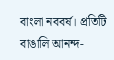বাংলা নববর্ষ। প্রতিটি বাঙালি আনন্দ-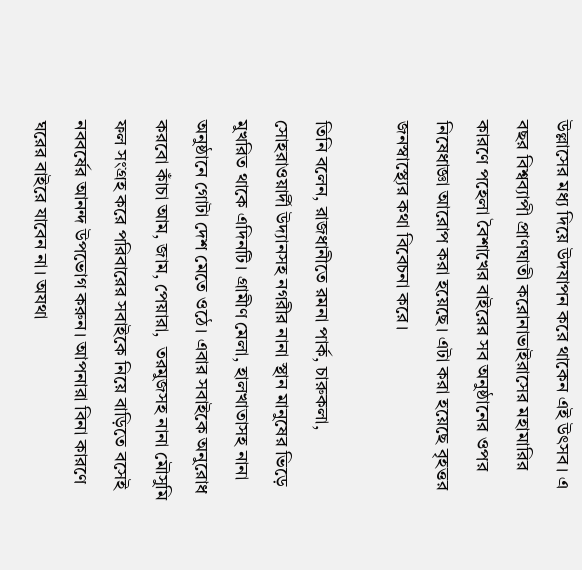উল্লাসের মধ্য দিয়ে উদযাপন করে থাকেন এই উৎসব। এ বছর বিশ্বব্যাপী প্রাণঘাতী করোনাভাইরাসের মহামারির কারণে পহেলা বৈশাখের বাইরের সব অনুষ্ঠানের ওপর নিষেধাজ্ঞা আরোপ করা হয়েছে। এটা করা হয়েছে বৃহত্তর জনস্বাস্থ্যের কথা বিবেচনা করে।

তিনি বলেন, রাজধানীতে রমনা পার্ক, চারুকলা, সোহরাওয়ার্দী উদ্যানসহ নগরীর নানা স্থান মানুষের ভিড়ে মুখরিত থাকে এদিনটি। গ্রামীণ মেলা, হালখাতাসহ নানা অনুষ্ঠানে গোটা দেশ মেতে ওঠে। এবার সবাইকে অনুরোধ করবো কাঁচা আম, জাম, পেয়ারা,  তরমুজসহ নানা মৌসুমি ফল সংগ্রহ করে পরিবারের সবাইকে নিয়ে বাড়িতে বসেই নববর্ষের আনন্দ উপভোগ করুন। আপনারা বিনা কারণে ঘরের বাইরে যাবেন না। অযথা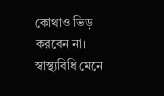কোথাও ভিড় করবেন না। স্বাস্থ্যবিধি মেনে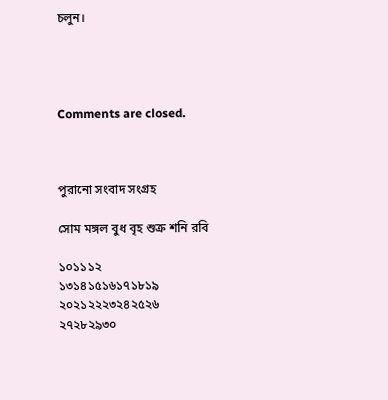চলুন।




Comments are closed.



পুরানো সংবাদ সংগ্রহ

সোম মঙ্গল বুধ বৃহ শুক্র শনি রবি

১০১১১২
১৩১৪১৫১৬১৭১৮১৯
২০২১২২২৩২৪২৫২৬
২৭২৮২৯৩০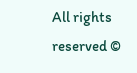All rights reserved ©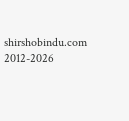shirshobindu.com 2012-2026